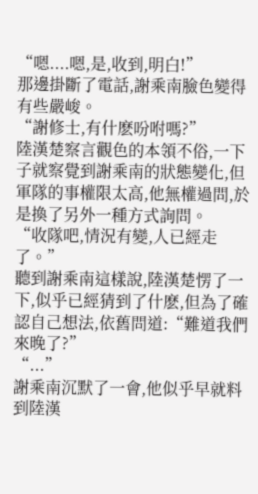“嗯....嗯,是,收到,明白!”
那邊掛斷了電話,謝乘南臉色變得有些嚴峻。
“謝修士,有什麽吩咐嗎?”
陸漢楚察言觀色的本領不俗,一下子就察覺到謝乘南的狀態變化,但軍隊的事權限太高,他無權過問,於是換了另外一種方式詢問。
“收隊吧,情況有變,人已經走了。”
聽到謝乘南這樣說,陸漢楚愣了一下,似乎已經猜到了什麽,但為了確認自己想法,依舊問道:“難道我們來晚了?”
“...”
謝乘南沉默了一會,他似乎早就料到陸漢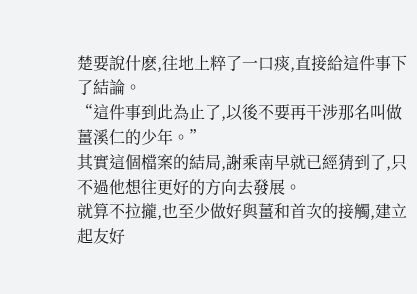楚要說什麽,往地上粹了一口痰,直接給這件事下了結論。
“這件事到此為止了,以後不要再干涉那名叫做薑溪仁的少年。”
其實這個檔案的結局,謝乘南早就已經猜到了,只不過他想往更好的方向去發展。
就算不拉攏,也至少做好與薑和首次的接觸,建立起友好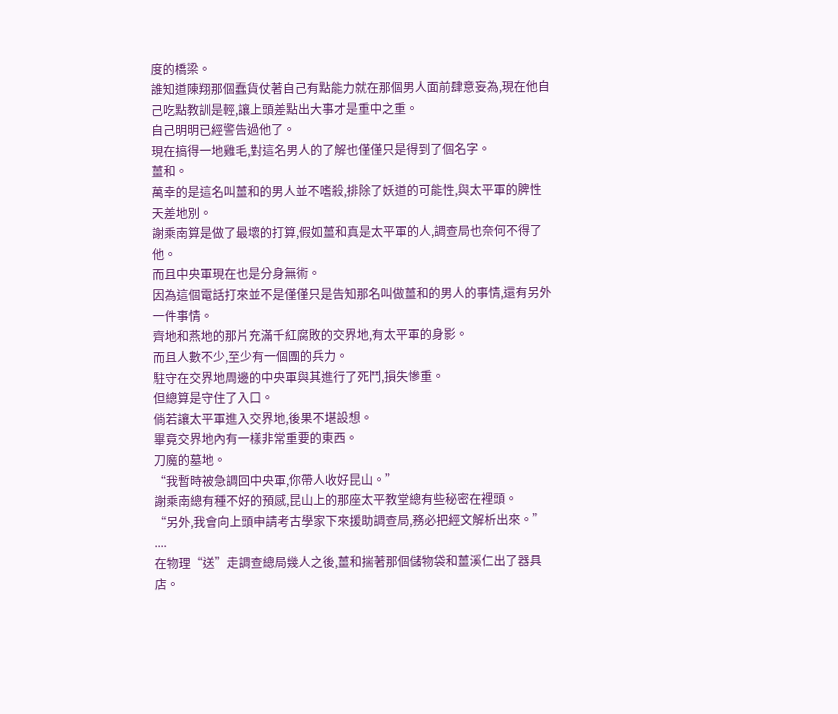度的橋梁。
誰知道陳翔那個蠢貨仗著自己有點能力就在那個男人面前肆意妄為,現在他自己吃點教訓是輕,讓上頭差點出大事才是重中之重。
自己明明已經警告過他了。
現在搞得一地雞毛,對這名男人的了解也僅僅只是得到了個名字。
薑和。
萬幸的是這名叫薑和的男人並不嗜殺,排除了妖道的可能性,與太平軍的脾性天差地別。
謝乘南算是做了最壞的打算,假如薑和真是太平軍的人,調查局也奈何不得了他。
而且中央軍現在也是分身無術。
因為這個電話打來並不是僅僅只是告知那名叫做薑和的男人的事情,還有另外一件事情。
齊地和燕地的那片充滿千紅腐敗的交界地,有太平軍的身影。
而且人數不少,至少有一個團的兵力。
駐守在交界地周邊的中央軍與其進行了死鬥,損失慘重。
但總算是守住了入口。
倘若讓太平軍進入交界地,後果不堪設想。
畢竟交界地內有一樣非常重要的東西。
刀魔的墓地。
“我暫時被急調回中央軍,你帶人收好昆山。”
謝乘南總有種不好的預感,昆山上的那座太平教堂總有些秘密在裡頭。
“另外,我會向上頭申請考古學家下來援助調查局,務必把經文解析出來。”
....
在物理“送”走調查總局幾人之後,薑和揣著那個儲物袋和薑溪仁出了器具店。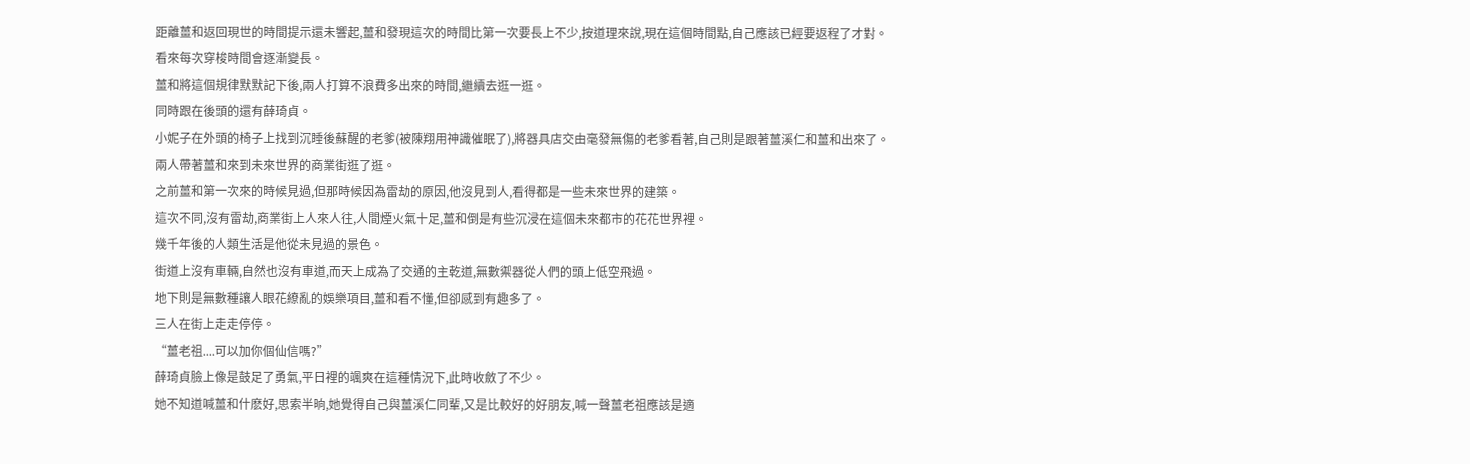距離薑和返回現世的時間提示還未響起,薑和發現這次的時間比第一次要長上不少,按道理來說,現在這個時間點,自己應該已經要返程了才對。
看來每次穿梭時間會逐漸變長。
薑和將這個規律默默記下後,兩人打算不浪費多出來的時間,繼續去逛一逛。
同時跟在後頭的還有薛琦貞。
小妮子在外頭的椅子上找到沉睡後蘇醒的老爹(被陳翔用神識催眠了),將器具店交由毫發無傷的老爹看著,自己則是跟著薑溪仁和薑和出來了。
兩人帶著薑和來到未來世界的商業街逛了逛。
之前薑和第一次來的時候見過,但那時候因為雷劫的原因,他沒見到人,看得都是一些未來世界的建築。
這次不同,沒有雷劫,商業街上人來人往,人間煙火氣十足,薑和倒是有些沉浸在這個未來都市的花花世界裡。
幾千年後的人類生活是他從未見過的景色。
街道上沒有車輛,自然也沒有車道,而天上成為了交通的主乾道,無數禦器從人們的頭上低空飛過。
地下則是無數種讓人眼花繚亂的娛樂項目,薑和看不懂,但卻感到有趣多了。
三人在街上走走停停。
“薑老祖....可以加你個仙信嗎?”
薛琦貞臉上像是鼓足了勇氣,平日裡的颯爽在這種情況下,此時收斂了不少。
她不知道喊薑和什麽好,思索半晌,她覺得自己與薑溪仁同輩,又是比較好的好朋友,喊一聲薑老祖應該是適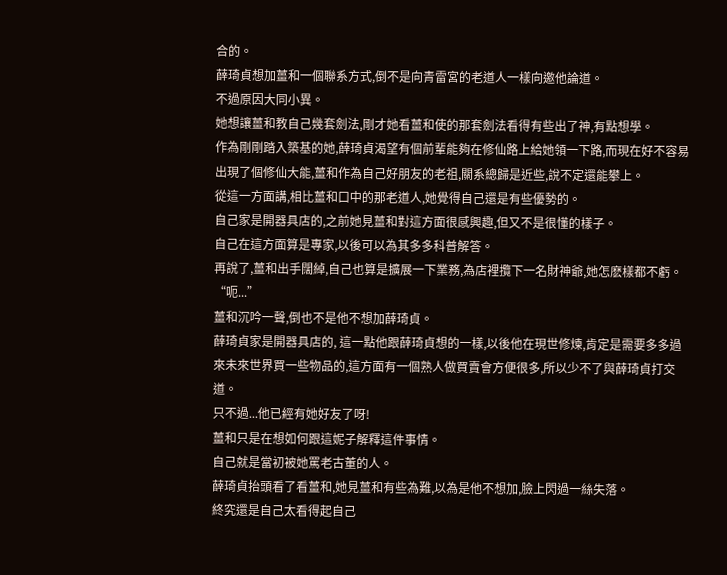合的。
薛琦貞想加薑和一個聯系方式,倒不是向青雷宮的老道人一樣向邀他論道。
不過原因大同小異。
她想讓薑和教自己幾套劍法,剛才她看薑和使的那套劍法看得有些出了神,有點想學。
作為剛剛踏入築基的她,薛琦貞渴望有個前輩能夠在修仙路上給她領一下路,而現在好不容易出現了個修仙大能,薑和作為自己好朋友的老祖,關系總歸是近些,說不定還能攀上。
從這一方面講,相比薑和口中的那老道人,她覺得自己還是有些優勢的。
自己家是開器具店的,之前她見薑和對這方面很感興趣,但又不是很懂的樣子。
自己在這方面算是專家,以後可以為其多多科普解答。
再說了,薑和出手闊綽,自己也算是擴展一下業務,為店裡攬下一名財神爺,她怎麽樣都不虧。
“呃...”
薑和沉吟一聲,倒也不是他不想加薛琦貞。
薛琦貞家是開器具店的, 這一點他跟薛琦貞想的一樣,以後他在現世修煉,肯定是需要多多過來未來世界買一些物品的,這方面有一個熟人做買賣會方便很多,所以少不了與薛琦貞打交道。
只不過...他已經有她好友了呀!
薑和只是在想如何跟這妮子解釋這件事情。
自己就是當初被她罵老古董的人。
薛琦貞抬頭看了看薑和,她見薑和有些為難,以為是他不想加,臉上閃過一絲失落。
終究還是自己太看得起自己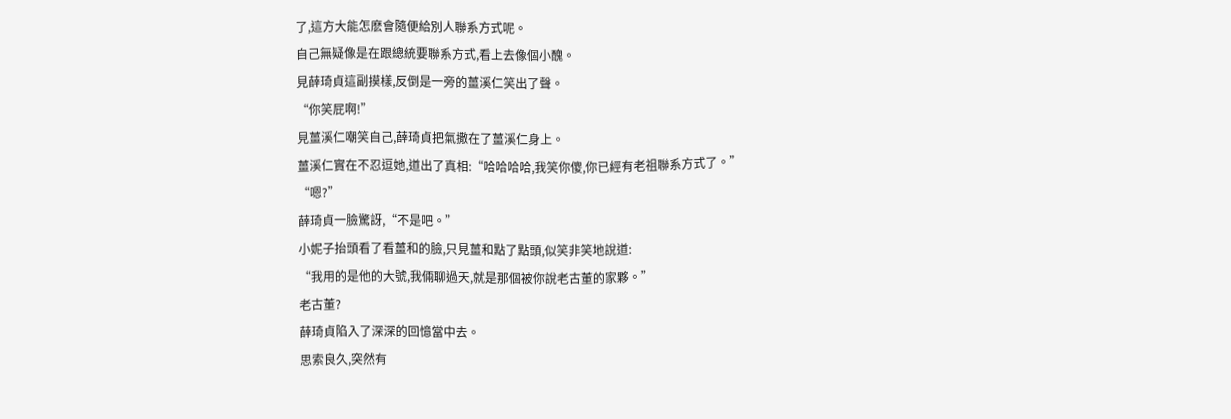了,這方大能怎麽會隨便給別人聯系方式呢。
自己無疑像是在跟總統要聯系方式,看上去像個小醜。
見薛琦貞這副摸樣,反倒是一旁的薑溪仁笑出了聲。
“你笑屁啊!”
見薑溪仁嘲笑自己,薛琦貞把氣撒在了薑溪仁身上。
薑溪仁實在不忍逗她,道出了真相:“哈哈哈哈,我笑你傻,你已經有老祖聯系方式了。”
“嗯?”
薛琦貞一臉驚訝,“不是吧。”
小妮子抬頭看了看薑和的臉,只見薑和點了點頭,似笑非笑地說道:
“我用的是他的大號,我倆聊過天,就是那個被你說老古董的家夥。”
老古董?
薛琦貞陷入了深深的回憶當中去。
思索良久,突然有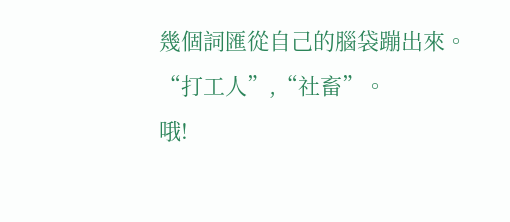幾個詞匯從自己的腦袋蹦出來。
“打工人”,“社畜”。
哦!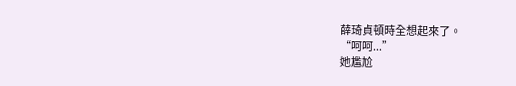薛琦貞頓時全想起來了。
“呵呵...”
她尷尬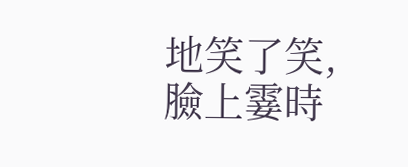地笑了笑,臉上霎時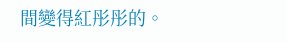間變得紅彤彤的。